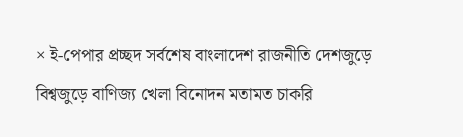× ই-পেপার প্রচ্ছদ সর্বশেষ বাংলাদেশ রাজনীতি দেশজুড়ে বিশ্বজুড়ে বাণিজ্য খেলা বিনোদন মতামত চাকরি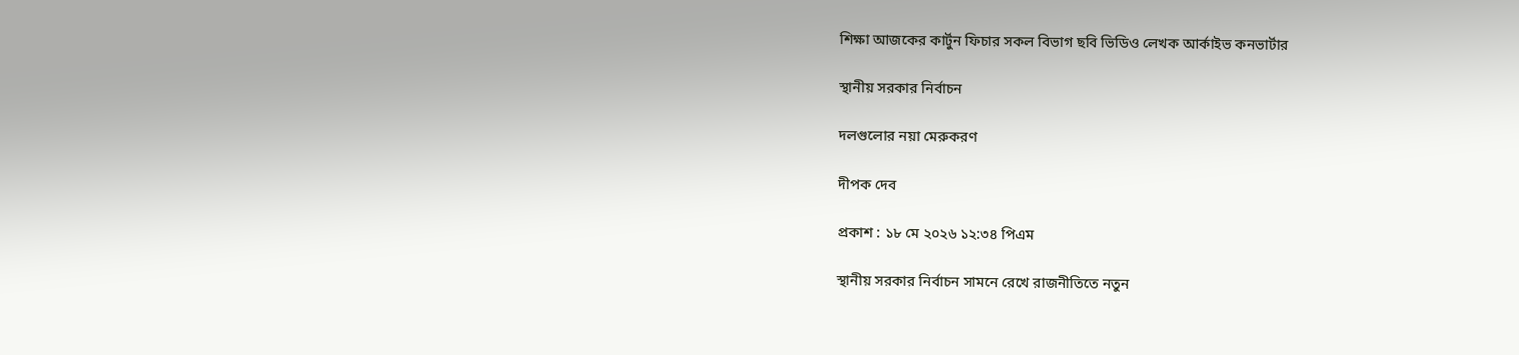শিক্ষা আজকের কার্টুন ফিচার সকল বিভাগ ছবি ভিডিও লেখক আর্কাইভ কনভার্টার

স্থানীয় সরকার নির্বাচন

দলগুলোর নয়া মেরুকরণ

দীপক দেব

প্রকাশ : ১৮ মে ২০২৬ ১২:৩৪ পিএম

স্থানীয় সরকার নির্বাচন সামনে রেখে রাজনীতিতে নতুন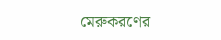মেরুকরণের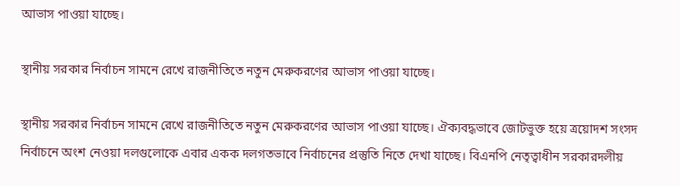আভাস পাওয়া যাচ্ছে।

স্থানীয় সরকার নির্বাচন সামনে রেখে রাজনীতিতে নতুন মেরুকরণের আভাস পাওয়া যাচ্ছে।

স্থানীয় সরকার নির্বাচন সামনে রেখে রাজনীতিতে নতুন মেরুকরণের আভাস পাওয়া যাচ্ছে। ঐক্যবদ্ধভাবে জোটভুক্ত হয়ে ত্রয়োদশ সংসদ নির্বাচনে অংশ নেওয়া দলগুলোকে এবার একক দলগতভাবে নির্বাচনের প্রস্তুতি নিতে দেখা যাচ্ছে। বিএনপি নেতৃত্বাধীন সরকারদলীয়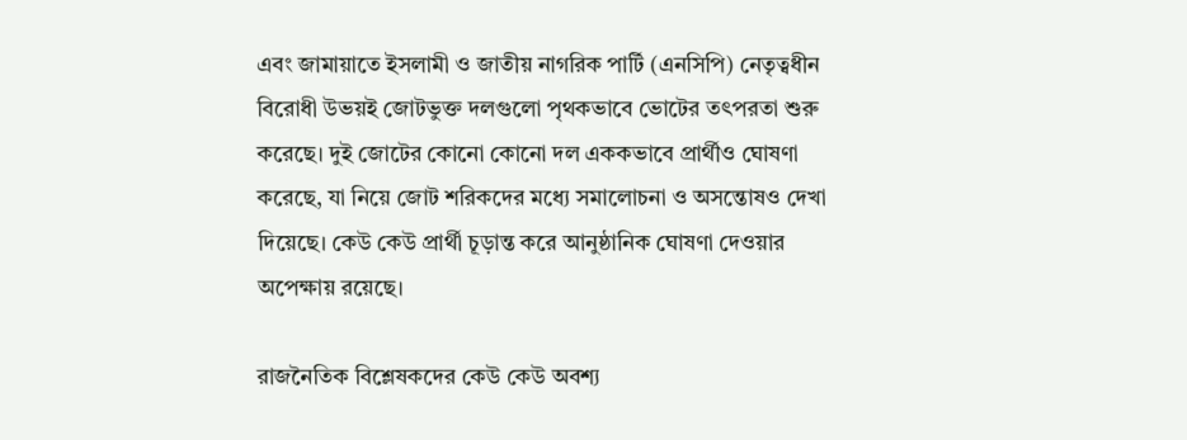এবং জামায়াতে ইসলামী ও জাতীয় নাগরিক পার্টি (এনসিপি) নেতৃত্বধীন বিরোধী উভয়ই জোটভুক্ত দলগুলো পৃথকভাবে ভোটের তৎপরতা শুরু করেছে। দুই জোটের কোনো কোনো দল এককভাবে প্রার্থীও ঘোষণা করেছে, যা নিয়ে জোট শরিকদের মধ্যে সমালোচনা ও অসন্তোষও দেখা দিয়েছে। কেউ কেউ প্রার্থী চূড়ান্ত করে আনুষ্ঠানিক ঘোষণা দেওয়ার অপেক্ষায় রয়েছে।

রাজনৈতিক বিশ্লেষকদের কেউ কেউ অবশ্য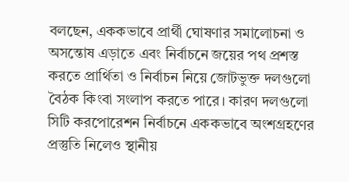বলছেন, এককভাবে প্রার্থী ঘোষণার সমালোচনা ও অসন্তোষ এড়াতে এবং নির্বাচনে জয়ের পথ প্রশস্ত করতে প্রার্থিতা ও নির্বাচন নিয়ে জোটভুক্ত দলগুলো বৈঠক কিংবা সংলাপ করতে পারে। কারণ দলগুলো সিটি করপোরেশন নির্বাচনে এককভাবে অংশগ্রহণের প্রস্তুতি নিলেও স্থানীয়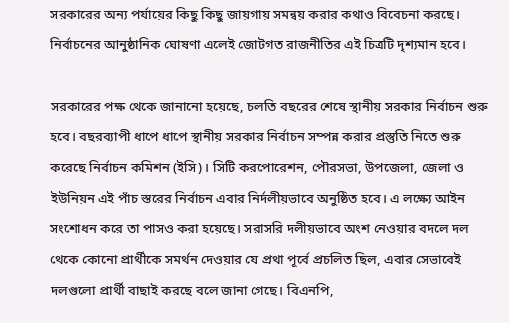সরকারের অন্য পর্যায়ের কিছু কিছু জায়গায় সমন্বয় করার কথাও বিবেচনা করছে। নির্বাচনের আনুষ্ঠানিক ঘোষণা এলেই জোটগত রাজনীতির এই চিত্রটি দৃশ্যমান হবে।

সরকারের পক্ষ থেকে জানানো হয়েছে, চলতি বছরের শেষে স্থানীয় সরকার নির্বাচন শুরু হবে। বছরব্যাপী ধাপে ধাপে স্থানীয় সরকার নির্বাচন সম্পন্ন করার প্রস্তুতি নিতে শুরু করেছে নির্বাচন কমিশন (ইসি)। সিটি করপোরেশন, পৌরসভা, উপজেলা, জেলা ও ইউনিয়ন এই পাঁচ স্তরের নির্বাচন এবার নির্দলীয়ভাবে অনুষ্ঠিত হবে। এ লক্ষ্যে আইন সংশোধন করে তা পাসও করা হয়েছে। সরাসরি দলীয়ভাবে অংশ নেওয়ার বদলে দল থেকে কোনো প্রার্থীকে সমর্থন দেওয়ার যে প্রথা পূর্বে প্রচলিত ছিল, এবার সেভাবেই দলগুলো প্রার্থী বাছাই করছে বলে জানা গেছে। বিএনপি,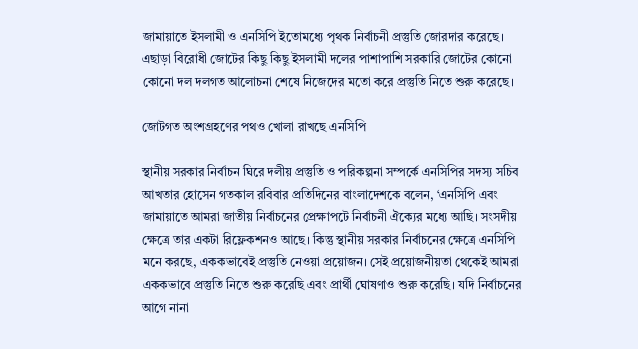জামায়াতে ইসলামী ও এনসিপি ইতোমধ্যে পৃথক নির্বাচনী প্রস্তুতি জোরদার করেছে। এছাড়া বিরোধী জোটের কিছু কিছু ইসলামী দলের পাশাপাশি সরকারি জোটের কোনো কোনো দল দলগত আলোচনা শেষে নিজেদের মতো করে প্রস্তুতি নিতে শুরু করেছে।

জোটগত অংশগ্রহণের পথও খোলা রাখছে এনসিপি

স্থানীয় সরকার নির্বাচন ঘিরে দলীয় প্রস্তুতি ও পরিকল্পনা সম্পর্কে এনসিপির সদস্য সচিব আখতার হোসেন গতকাল রবিবার প্রতিদিনের বাংলাদেশকে বলেন, ‘এনসিপি এবং জামায়াতে আমরা জাতীয় নির্বাচনের প্রেক্ষাপটে নির্বাচনী ঐক্যের মধ্যে আছি। সংসদীয় ক্ষেত্রে তার একটা রিফ্লেকশনও আছে। কিন্তু স্থানীয় সরকার নির্বাচনের ক্ষেত্রে এনসিপি মনে করছে, এককভাবেই প্রস্তুতি নেওয়া প্রয়োজন। সেই প্রয়োজনীয়তা থেকেই আমরা এককভাবে প্রস্তুতি নিতে শুরু করেছি এবং প্রার্থী ঘোষণাও শুরু করেছি। যদি নির্বাচনের আগে নানা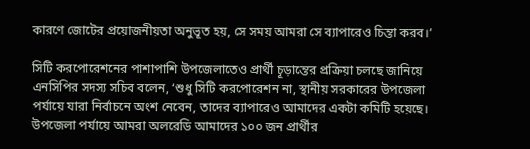কারণে জোটের প্রয়োজনীয়তা অনুভূত হয়, সে সময় আমরা সে ব্যাপারেও চিন্তা করব।’

সিটি করপোরেশনের পাশাপাশি উপজেলাতেও প্রার্থী চূড়ান্তের প্রক্রিয়া চলছে জানিয়ে এনসিপির সদস্য সচিব বলেন, ‘শুধু সিটি করপোরেশন না, স্থানীয় সরকারের উপজেলা পর্যায়ে যারা নির্বাচনে অংশ নেবেন, তাদের ব্যাপারেও আমাদের একটা কমিটি হয়েছে। উপজেলা পর্যায়ে আমরা অলরেডি আমাদের ১০০ জন প্রার্থীর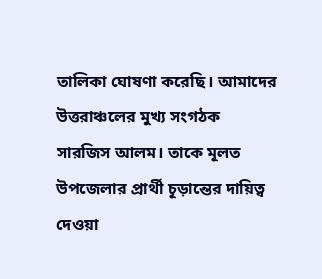তালিকা ঘোষণা করেছি। আমাদের উত্তরাঞ্চলের মুখ্য সংগঠক সারজিস আলম। তাকে মূলত উপজেলার প্রার্থী চূড়ান্তের দায়িত্ব দেওয়া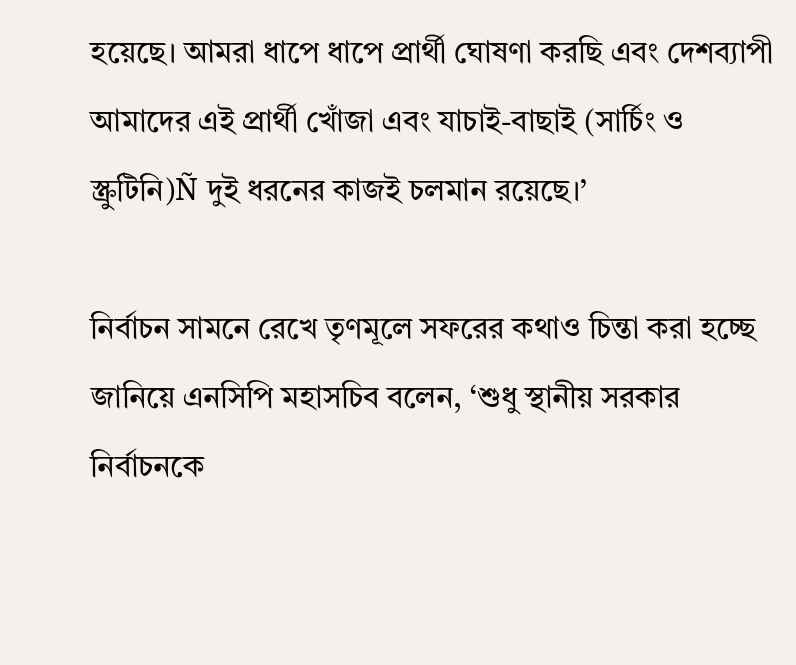হয়েছে। আমরা ধাপে ধাপে প্রার্থী ঘোষণা করছি এবং দেশব্যাপী আমাদের এই প্রার্থী খোঁজা এবং যাচাই-বাছাই (সার্চিং ও স্ক্রুটিনি)Ñ দুই ধরনের কাজই চলমান রয়েছে।’

নির্বাচন সামনে রেখে তৃণমূলে সফরের কথাও চিন্তা করা হচ্ছে জানিয়ে এনসিপি মহাসচিব বলেন, ‘শুধু স্থানীয় সরকার নির্বাচনকে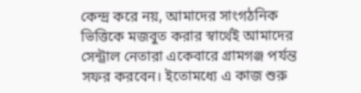কেন্দ্র করে নয়, আমাদের সাংগঠনিক ভিত্তিকে মজবুত করার স্বার্থেই আমাদের সেন্ট্রাল নেতারা একেবারে গ্রামগঞ্জ পর্যন্ত সফর করবেন। ইতোমধ্যে এ কাজ শুরু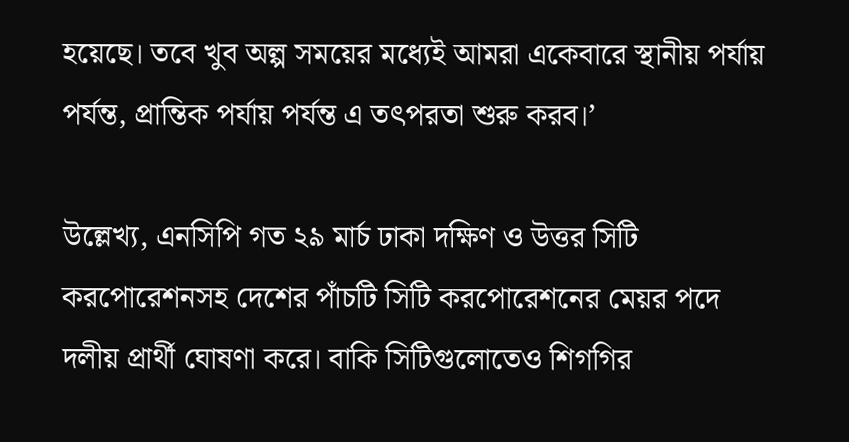হয়েছে। তবে খুব অল্প সময়ের মধ্যেই আমরা একেবারে স্থানীয় পর্যায় পর্যন্ত, প্রান্তিক পর্যায় পর্যন্ত এ তৎপরতা শুরু করব।’

উল্লেখ্য, এনসিপি গত ২৯ মার্চ ঢাকা দক্ষিণ ও উত্তর সিটি করপোরেশনসহ দেশের পাঁচটি সিটি করপোরেশনের মেয়র পদে দলীয় প্রার্থী ঘোষণা করে। বাকি সিটিগুলোতেও শিগগির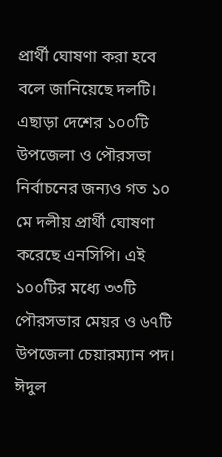প্রার্থী ঘোষণা করা হবে বলে জানিয়েছে দলটি। এছাড়া দেশের ১০০টি উপজেলা ও পৌরসভা নির্বাচনের জন্যও গত ১০ মে দলীয় প্রার্থী ঘোষণা করেছে এনসিপি। এই ১০০টির মধ্যে ৩৩টি পৌরসভার মেয়র ও ৬৭টি উপজেলা চেয়ারম্যান পদ। ঈদুল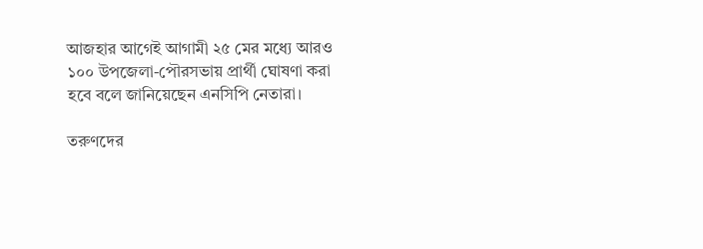আজহার আগেই আগামী ২৫ মের মধ্যে আরও ১০০ উপজেলা-পৌরসভায় প্রার্থী ঘোষণা করা হবে বলে জানিয়েছেন এনসিপি নেতারা।

তরুণদের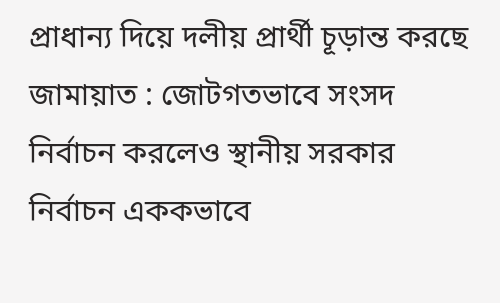প্রাধান্য দিয়ে দলীয় প্রার্থী চূড়ান্ত করছে জামায়াত : জোটগতভাবে সংসদ নির্বাচন করলেও স্থানীয় সরকার নির্বাচন এককভাবে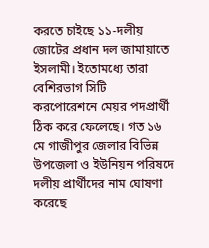করতে চাইছে ১১-দলীয় জোটের প্রধান দল জামায়াতে ইসলামী। ইতোমধ্যে তারা বেশিরভাগ সিটি করপোরেশনে মেয়র পদপ্রার্থী ঠিক করে ফেলেছে। গত ১৬ মে গাজীপুর জেলার বিভিন্ন উপজেলা ও ইউনিয়ন পরিষদে দলীয় প্রার্থীদের নাম ঘোষণা করেছে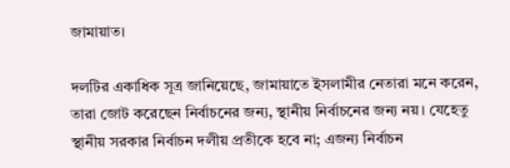জামায়াত।

দলটির একাধিক সূত্র জানিয়েছে, জামায়াতে ইসলামীর নেতারা মনে করেন, তারা জোট করেছেন নির্বাচনের জন্য, স্থানীয় নির্বাচনের জন্য নয়। যেহেতু স্থানীয় সরকার নির্বাচন দলীয় প্রতীকে হবে না; এজন্য নির্বাচন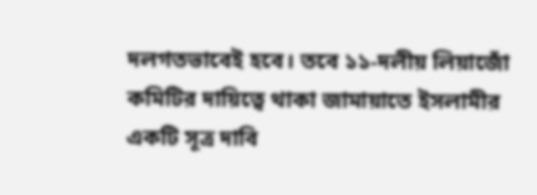দলগতভাবেই হবে। তবে ১১-দলীয় লিয়াজোঁ কমিটির দায়িত্বে থাকা জামায়াতে ইসলামীর একটি সূত্র দাবি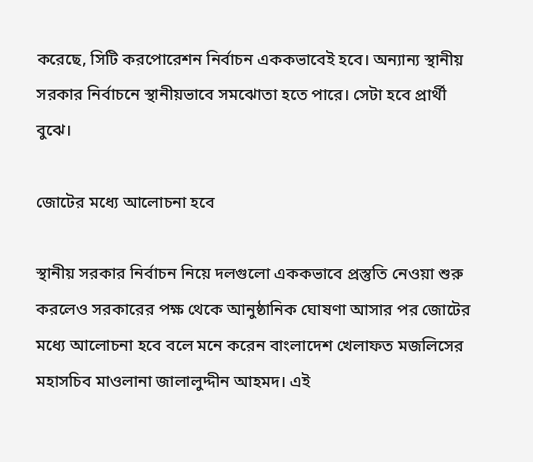করেছে, সিটি করপোরেশন নির্বাচন এককভাবেই হবে। অন্যান্য স্থানীয় সরকার নির্বাচনে স্থানীয়ভাবে সমঝোতা হতে পারে। সেটা হবে প্রার্থী বুঝে।

জোটের মধ্যে আলোচনা হবে

স্থানীয় সরকার নির্বাচন নিয়ে দলগুলো এককভাবে প্রস্তুতি নেওয়া শুরু করলেও সরকারের পক্ষ থেকে আনুষ্ঠানিক ঘোষণা আসার পর জোটের মধ্যে আলোচনা হবে বলে মনে করেন বাংলাদেশ খেলাফত মজলিসের মহাসচিব মাওলানা জালালুদ্দীন আহমদ। এই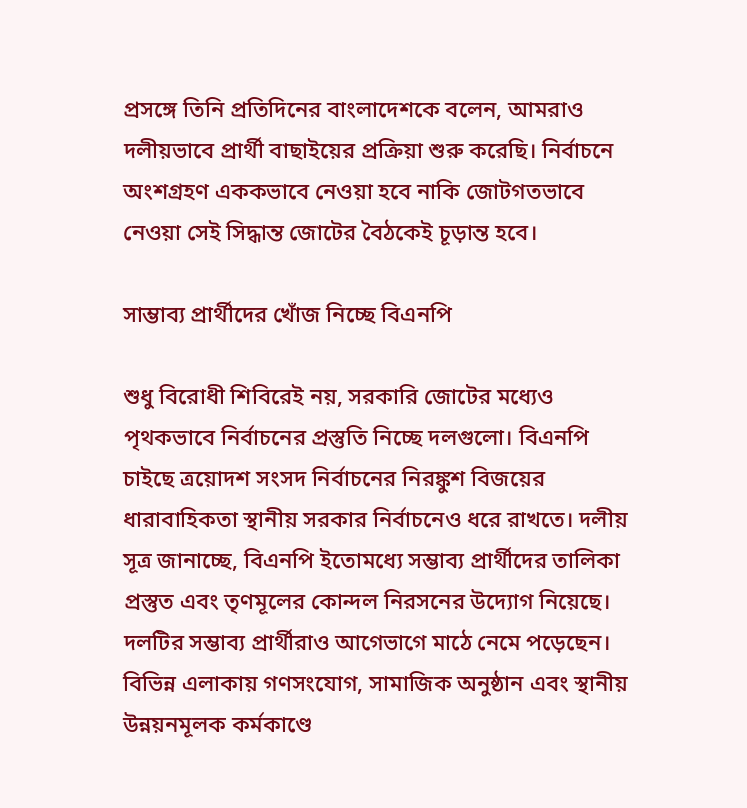প্রসঙ্গে তিনি প্রতিদিনের বাংলাদেশকে বলেন, আমরাও দলীয়ভাবে প্রার্থী বাছাইয়ের প্রক্রিয়া শুরু করেছি। নির্বাচনে অংশগ্রহণ এককভাবে নেওয়া হবে নাকি জোটগতভাবে নেওয়া সেই সিদ্ধান্ত জোটের বৈঠকেই চূড়ান্ত হবে।

সাম্ভাব্য প্রার্থীদের খোঁজ নিচ্ছে বিএনপি

শুধু বিরোধী শিবিরেই নয়, সরকারি জোটের মধ্যেও পৃথকভাবে নির্বাচনের প্রস্তুতি নিচ্ছে দলগুলো। বিএনপি চাইছে ত্রয়োদশ সংসদ নির্বাচনের নিরঙ্কুশ বিজয়ের ধারাবাহিকতা স্থানীয় সরকার নির্বাচনেও ধরে রাখতে। দলীয় সূত্র জানাচ্ছে, বিএনপি ইতোমধ্যে সম্ভাব্য প্রার্থীদের তালিকা প্রস্তুত এবং তৃণমূলের কোন্দল নিরসনের উদ্যোগ নিয়েছে। দলটির সম্ভাব্য প্রার্থীরাও আগেভাগে মাঠে নেমে পড়েছেন। বিভিন্ন এলাকায় গণসংযোগ, সামাজিক অনুষ্ঠান এবং স্থানীয় উন্নয়নমূলক কর্মকাণ্ডে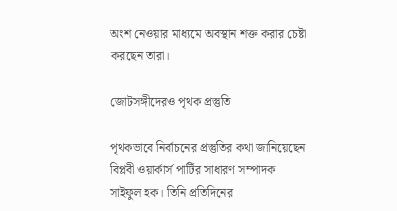অংশ নেওয়ার মাধ্যমে অবস্থান শক্ত করার চেষ্টা করছেন তারা।

জোটসঙ্গীদেরও পৃথক প্রস্তুতি

পৃথকভাবে নির্বাচনের প্রস্তুতির কথা জানিয়েছেন বিপ্লবী ওয়ার্কার্স পার্টির সাধারণ সম্পাদক সাইফুল হক। তিনি প্রতিদিনের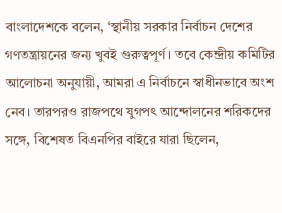বাংলাদেশকে বলেন, ‘স্থানীয় সরকার নির্বাচন দেশের গণতন্ত্রায়নের জন্য খুবই গুরুত্বপূর্ণ। তবে কেন্দ্রীয় কমিটির আলোচনা অনুযায়ী, আমরা এ নির্বাচনে স্বাধীনভাবে অংশ নেব। তারপরও রাজপথে যুগপৎ আন্দোলনের শরিকদের সঙ্গে, বিশেষত বিএনপির বাইরে যারা ছিলেন,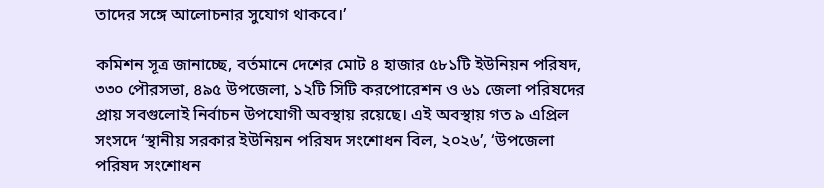তাদের সঙ্গে আলোচনার সুযোগ থাকবে।’

কমিশন সূত্র জানাচ্ছে, বর্তমানে দেশের মোট ৪ হাজার ৫৮১টি ইউনিয়ন পরিষদ, ৩৩০ পৌরসভা, ৪৯৫ উপজেলা, ১২টি সিটি করপোরেশন ও ৬১ জেলা পরিষদের প্রায় সবগুলোই নির্বাচন উপযোগী অবস্থায় রয়েছে। এই অবস্থায় গত ৯ এপ্রিল সংসদে ‘স্থানীয় সরকার ইউনিয়ন পরিষদ সংশোধন বিল, ২০২৬’, ‘উপজেলা পরিষদ সংশোধন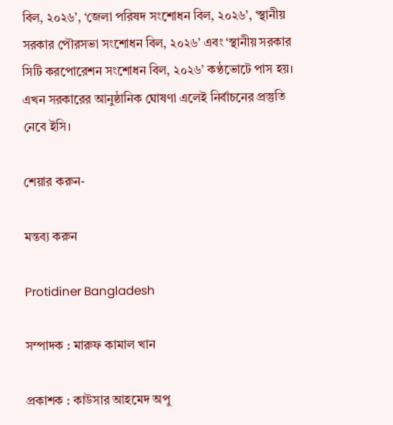বিল, ২০২৬’, ‘জেলা পরিষদ সংশোধন বিল, ২০২৬’, ‘স্থানীয় সরকার পৌরসভা সংশোধন বিল, ২০২৬’ এবং ‘স্থানীয় সরকার সিটি করপোরেশন সংশোধন বিল, ২০২৬’ কণ্ঠভোটে পাস হয়। এখন সরকারের আনুষ্ঠানিক ঘোষণা এলেই নির্বাচনের প্রস্তুতি নেবে ইসি।

শেয়ার করুন-

মন্তব্য করুন

Protidiner Bangladesh

সম্পাদক : মারুফ কামাল খান

প্রকাশক : কাউসার আহমেদ অপু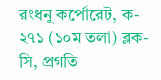রংধনু কর্পোরেট, ক- ২৭১ (১০ম তলা) ব্লক-সি, প্রগতি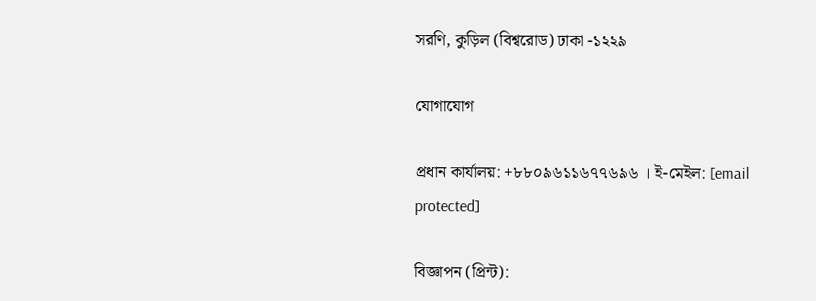সরণি, কুড়িল (বিশ্বরোড) ঢাকা -১২২৯

যোগাযোগ

প্রধান কার্যালয়: +৮৮০৯৬১১৬৭৭৬৯৬ । ই-মেইল: [email protected]

বিজ্ঞাপন (প্রিন্ট):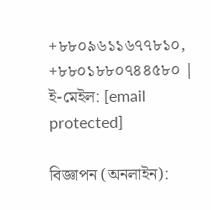+৮৮০৯৬১১৬৭৭৮১০, +৮৮০১৮৮০৭৪৪৫৮০ | ই-মেইল: [email protected]

বিজ্ঞাপন (অনলাইন):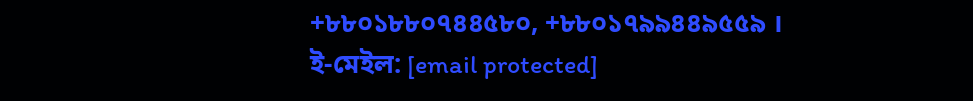+৮৮০১৮৮০৭৪৪৫৮০, +৮৮০১৭৯৯৪৪৯৫৫৯ । ই-মেইল: [email protected]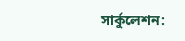সার্কুলেশন: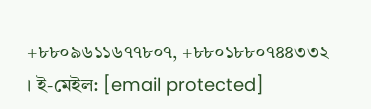+৮৮০৯৬১১৬৭৭৮০৭, +৮৮০১৮৮০৭৪৪৩৩২ । ই-মেইল: [email protected]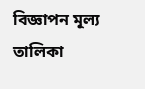বিজ্ঞাপন মূল্য তালিকা